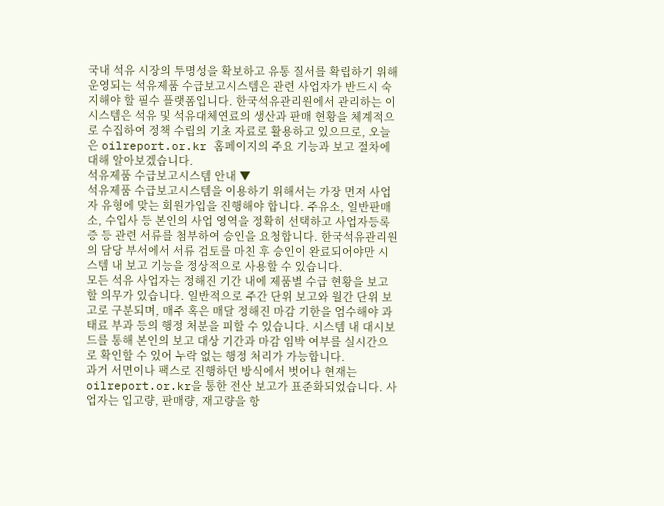국내 석유 시장의 투명성을 확보하고 유통 질서를 확립하기 위해 운영되는 석유제품 수급보고시스템은 관련 사업자가 반드시 숙지해야 할 필수 플랫폼입니다. 한국석유관리원에서 관리하는 이 시스템은 석유 및 석유대체연료의 생산과 판매 현황을 체계적으로 수집하여 정책 수립의 기초 자료로 활용하고 있으므로, 오늘은 oilreport.or.kr 홈페이지의 주요 기능과 보고 절차에 대해 알아보겠습니다.
석유제품 수급보고시스템 안내 ▼
석유제품 수급보고시스템을 이용하기 위해서는 가장 먼저 사업자 유형에 맞는 회원가입을 진행해야 합니다. 주유소, 일반판매소, 수입사 등 본인의 사업 영역을 정확히 선택하고 사업자등록증 등 관련 서류를 첨부하여 승인을 요청합니다. 한국석유관리원의 담당 부서에서 서류 검토를 마친 후 승인이 완료되어야만 시스템 내 보고 기능을 정상적으로 사용할 수 있습니다.
모든 석유 사업자는 정해진 기간 내에 제품별 수급 현황을 보고할 의무가 있습니다. 일반적으로 주간 단위 보고와 월간 단위 보고로 구분되며, 매주 혹은 매달 정해진 마감 기한을 엄수해야 과태료 부과 등의 행정 처분을 피할 수 있습니다. 시스템 내 대시보드를 통해 본인의 보고 대상 기간과 마감 임박 여부를 실시간으로 확인할 수 있어 누락 없는 행정 처리가 가능합니다.
과거 서면이나 팩스로 진행하던 방식에서 벗어나 현재는 oilreport.or.kr을 통한 전산 보고가 표준화되었습니다. 사업자는 입고량, 판매량, 재고량을 항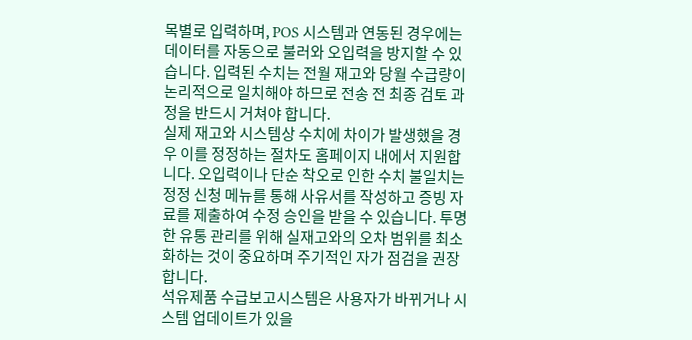목별로 입력하며, POS 시스템과 연동된 경우에는 데이터를 자동으로 불러와 오입력을 방지할 수 있습니다. 입력된 수치는 전월 재고와 당월 수급량이 논리적으로 일치해야 하므로 전송 전 최종 검토 과정을 반드시 거쳐야 합니다.
실제 재고와 시스템상 수치에 차이가 발생했을 경우 이를 정정하는 절차도 홈페이지 내에서 지원합니다. 오입력이나 단순 착오로 인한 수치 불일치는 정정 신청 메뉴를 통해 사유서를 작성하고 증빙 자료를 제출하여 수정 승인을 받을 수 있습니다. 투명한 유통 관리를 위해 실재고와의 오차 범위를 최소화하는 것이 중요하며 주기적인 자가 점검을 권장합니다.
석유제품 수급보고시스템은 사용자가 바뀌거나 시스템 업데이트가 있을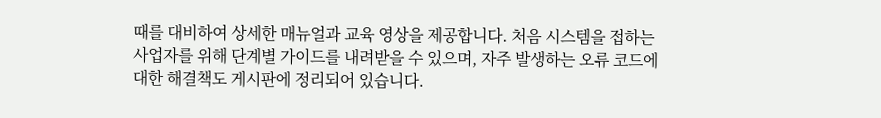때를 대비하여 상세한 매뉴얼과 교육 영상을 제공합니다. 처음 시스템을 접하는 사업자를 위해 단계별 가이드를 내려받을 수 있으며, 자주 발생하는 오류 코드에 대한 해결책도 게시판에 정리되어 있습니다.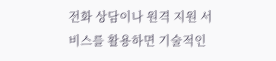전화 상담이나 원격 지원 서비스를 활용하면 기술적인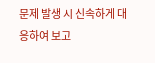문제 발생 시 신속하게 대응하여 보고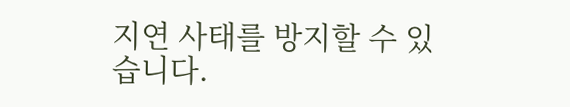지연 사태를 방지할 수 있습니다.